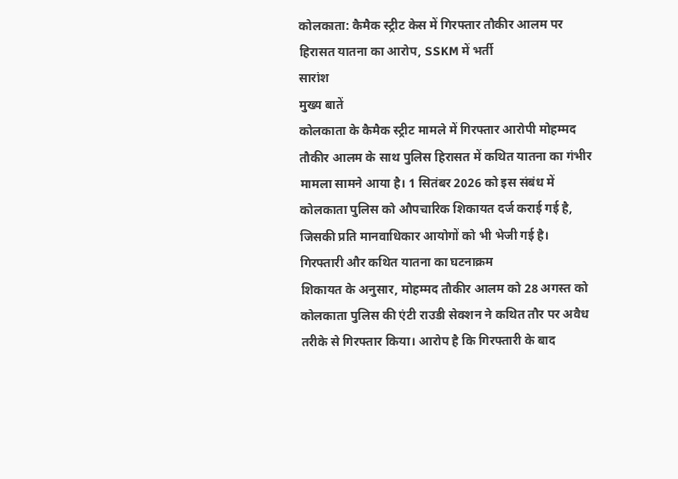कोलकाता: कैमैक स्ट्रीट केस में गिरफ्तार तौकीर आलम पर हिरासत यातना का आरोप, SSKM में भर्ती
सारांश
मुख्य बातें
कोलकाता के कैमैक स्ट्रीट मामले में गिरफ्तार आरोपी मोहम्मद तौकीर आलम के साथ पुलिस हिरासत में कथित यातना का गंभीर मामला सामने आया है। 1 सितंबर 2026 को इस संबंध में कोलकाता पुलिस को औपचारिक शिकायत दर्ज कराई गई है, जिसकी प्रति मानवाधिकार आयोगों को भी भेजी गई है।
गिरफ्तारी और कथित यातना का घटनाक्रम
शिकायत के अनुसार, मोहम्मद तौकीर आलम को 28 अगस्त को कोलकाता पुलिस की एंटी राउडी सेक्शन ने कथित तौर पर अवैध तरीके से गिरफ्तार किया। आरोप है कि गिरफ्तारी के बाद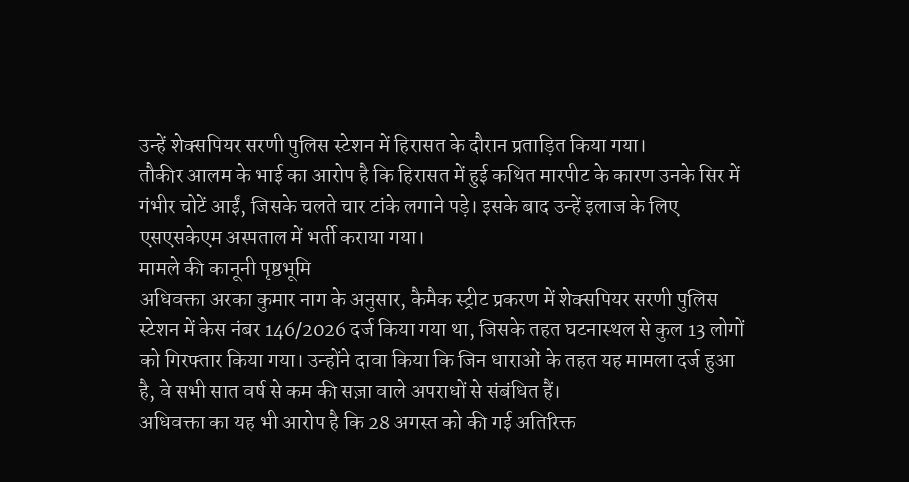उन्हें शेक्सपियर सरणी पुलिस स्टेशन में हिरासत के दौरान प्रताड़ित किया गया।
तौकीर आलम के भाई का आरोप है कि हिरासत में हुई कथित मारपीट के कारण उनके सिर में गंभीर चोटें आईं, जिसके चलते चार टांके लगाने पड़े। इसके बाद उन्हें इलाज के लिए एसएसकेएम अस्पताल में भर्ती कराया गया।
मामले की कानूनी पृष्ठभूमि
अधिवक्ता अरका कुमार नाग के अनुसार, कैमैक स्ट्रीट प्रकरण में शेक्सपियर सरणी पुलिस स्टेशन में केस नंबर 146/2026 दर्ज किया गया था, जिसके तहत घटनास्थल से कुल 13 लोगों को गिरफ्तार किया गया। उन्होंने दावा किया कि जिन धाराओं के तहत यह मामला दर्ज हुआ है, वे सभी सात वर्ष से कम की सज़ा वाले अपराधों से संबंधित हैं।
अधिवक्ता का यह भी आरोप है कि 28 अगस्त को की गई अतिरिक्त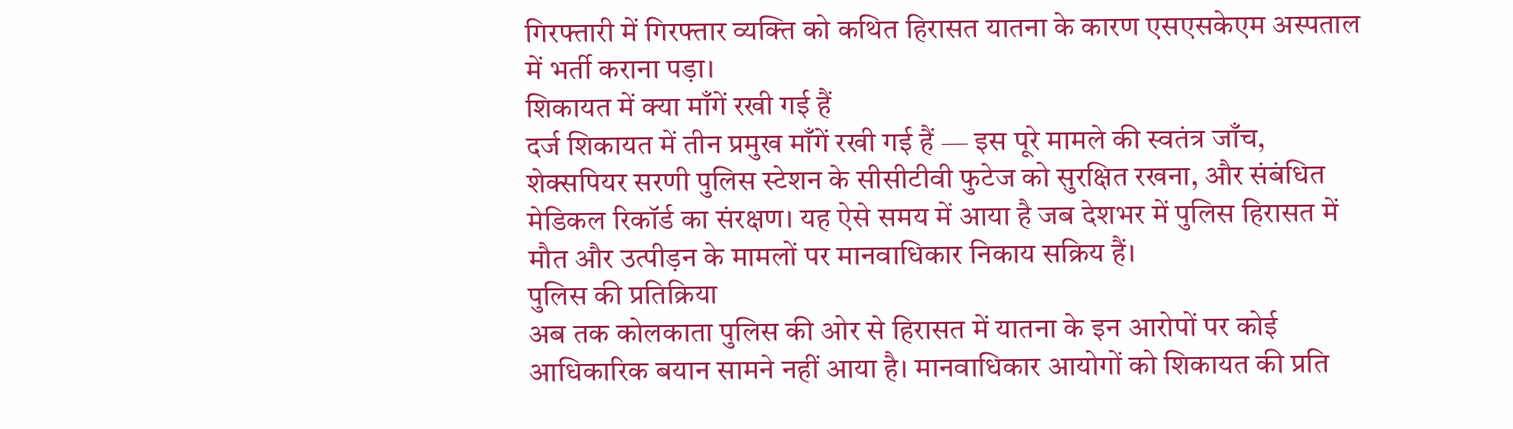गिरफ्तारी में गिरफ्तार व्यक्ति को कथित हिरासत यातना के कारण एसएसकेएम अस्पताल में भर्ती कराना पड़ा।
शिकायत में क्या माँगें रखी गई हैं
दर्ज शिकायत में तीन प्रमुख माँगें रखी गई हैं — इस पूरे मामले की स्वतंत्र जाँच, शेक्सपियर सरणी पुलिस स्टेशन के सीसीटीवी फुटेज को सुरक्षित रखना, और संबंधित मेडिकल रिकॉर्ड का संरक्षण। यह ऐसे समय में आया है जब देशभर में पुलिस हिरासत में मौत और उत्पीड़न के मामलों पर मानवाधिकार निकाय सक्रिय हैं।
पुलिस की प्रतिक्रिया
अब तक कोलकाता पुलिस की ओर से हिरासत में यातना के इन आरोपों पर कोई आधिकारिक बयान सामने नहीं आया है। मानवाधिकार आयोगों को शिकायत की प्रति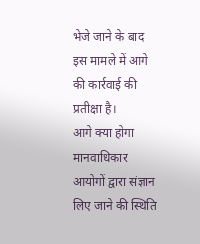भेजे जाने के बाद इस मामले में आगे की कार्रवाई की प्रतीक्षा है।
आगे क्या होगा
मानवाधिकार आयोगों द्वारा संज्ञान लिए जाने की स्थिति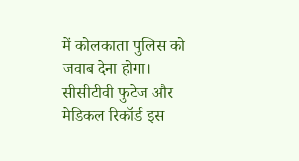में कोलकाता पुलिस को जवाब देना होगा। सीसीटीवी फुटेज और मेडिकल रिकॉर्ड इस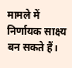मामले में निर्णायक साक्ष्य बन सकते हैं।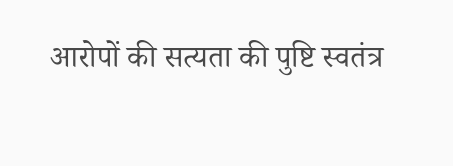आरोपों की सत्यता की पुष्टि स्वतंत्र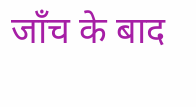जाँच के बाद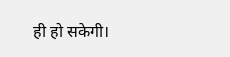ही हो सकेगी।